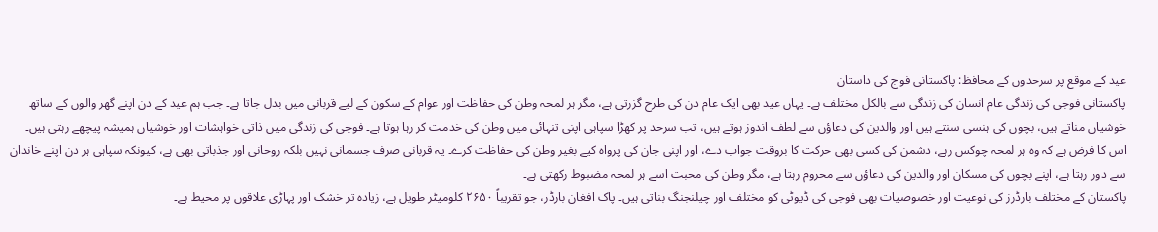عید کے موقع پر سرحدوں کے محافظ: پاکستانی فوج کی داستان
پاکستانی فوجی کی زندگی عام انسان کی زندگی سے بالکل مختلف ہے۔ یہاں عید بھی ایک عام دن کی طرح گزرتی ہے، مگر ہر لمحہ وطن کی حفاظت اور عوام کے سکون کے لیے قربانی میں بدل جاتا ہے۔ جب ہم عید کے دن اپنے گھر والوں کے ساتھ خوشیاں مناتے ہیں، بچوں کی ہنسی سنتے ہیں اور والدین کی دعاؤں سے لطف اندوز ہوتے ہیں، تب سرحد پر کھڑا سپاہی اپنی تنہائی میں وطن کی خدمت کر رہا ہوتا ہے۔ فوجی کی زندگی میں ذاتی خواہشات اور خوشیاں ہمیشہ پیچھے رہتی ہیں۔ اس کا فرض ہے کہ وہ ہر لمحہ چوکس رہے، دشمن کی کسی بھی حرکت کا بروقت جواب دے، اور اپنی جان کی پرواہ کیے بغیر وطن کی حفاظت کرے۔ یہ قربانی صرف جسمانی نہیں بلکہ روحانی اور جذباتی بھی ہے، کیونکہ سپاہی ہر دن اپنے خاندان سے دور رہتا ہے، اپنے بچوں کی مسکان اور والدین کی دعاؤں سے محروم رہتا ہے، مگر وطن کی محبت اسے ہر لمحہ مضبوط رکھتی ہے۔
پاکستان کے مختلف بارڈرز کی نوعیت اور خصوصیات بھی فوجی کی ڈیوٹی کو مختلف اور چیلنجنگ بناتی ہیں۔ پاک افغان بارڈر، جو تقریباً ۲۶۵۰ کلومیٹر طویل ہے، زیادہ تر خشک اور پہاڑی علاقوں پر محیط ہے۔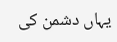یہاں دشمن کی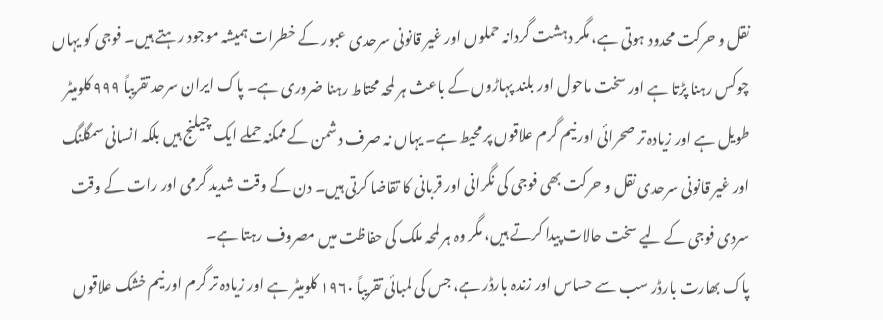نقل و حرکت محدود ہوتی ہے، مگر دہشت گردانہ حملوں اور غیر قانونی سرحدی عبور کے خطرات ہمیشہ موجود رہتے ہیں۔ فوجی کو یہاں چوکس رہنا پڑتا ہے اور سخت ماحول اور بلند پہاڑوں کے باعث ہر لمحہ محتاط رہنا ضروری ہے۔ پاک ایران سرحد تقریباً ۹۹۹ کلومیٹر طویل ہے اور زیادہ تر صحرائی اور نیم گرم علاقوں پر محیط ہے۔ یہاں نہ صرف دشمن کے ممکنہ حملے ایک چیلنج ہیں بلکہ انسانی سمگلنگ اور غیر قانونی سرحدی نقل و حرکت بھی فوجی کی نگرانی اور قربانی کا تقاضا کرتی ہیں۔ دن کے وقت شدید گرمی اور رات کے وقت سردی فوجی کے لیے سخت حالات پیدا کرتے ہیں، مگر وہ ہر لمحہ ملک کی حفاظت میں مصروف رہتا ہے۔
پاک بھارت بارڈر سب سے حساس اور زندہ بارڈر ہے، جس کی لمبائی تقریباً ۱۹۶۰ کلومیٹر ہے اور زیادہ تر گرم اور نیم خشک علاقوں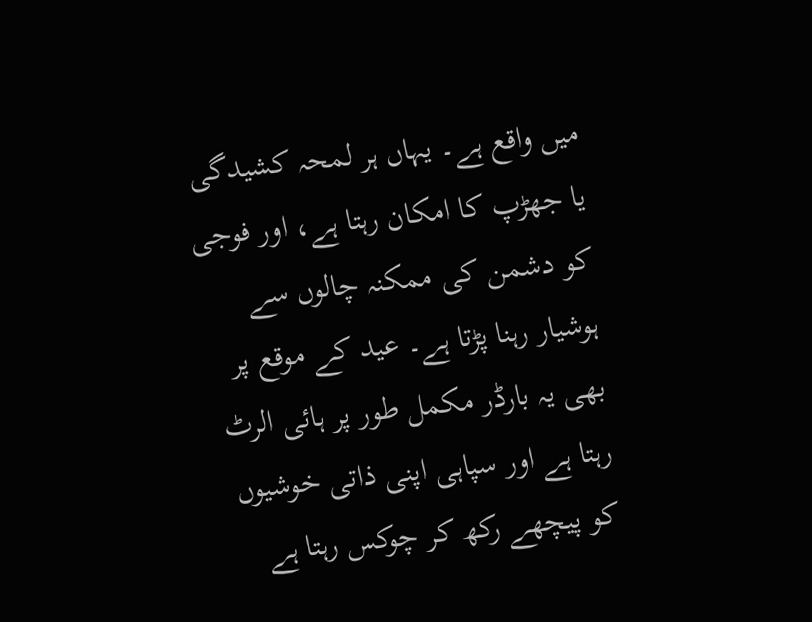میں واقع ہے۔ یہاں ہر لمحہ کشیدگی یا جھڑپ کا امکان رہتا ہے، اور فوجی کو دشمن کی ممکنہ چالوں سے ہوشیار رہنا پڑتا ہے۔ عید کے موقع پر بھی یہ بارڈر مکمل طور پر ہائی الرٹ رہتا ہے اور سپاہی اپنی ذاتی خوشیوں کو پیچھے رکھ کر چوکس رہتا ہے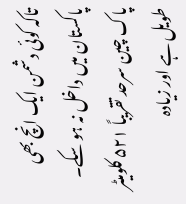تاکہ کوئی دشمن ایک انچ بھی پاکستان میں داخل نہ ہو سکے۔ پاک چین سرحد تقریباً ۵۲۱ کلومیٹر طویل ہے اور زیادہ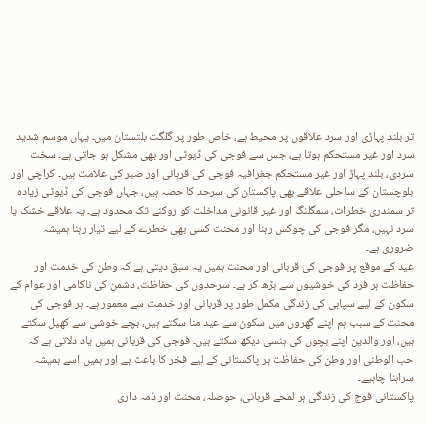تر بلند پہاڑی اور سرد علاقوں پر محیط ہے، خاص طور پر گلگت بلتستان میں۔ یہاں موسم شدید سرد اور غیر مستحکم ہوتا ہے، جس سے فوجی کی ڈیوٹی اور بھی مشکل ہو جاتی ہے۔ سخت سردی، بلند پہاڑ اور غیر مستحکم جغرافیہ فوجی کی قربانی اور صبر کی علامت ہیں۔ کراچی اور بلوچستان کے ساحلی علاقے بھی پاکستان کی سرحد کا حصہ ہیں، جہاں فوجی کی ڈیوٹی زیادہ تر سمندری خطرات، سمگلنگ اور غیر قانونی مداخلت کو روکنے تک محدود ہے۔ یہ علاقے خشک یا سرد نہیں، مگر فوجی کی چوکس رہنا اور محنت کسی بھی خطرے کے لیے تیار رہنا ہمیشہ ضروری ہے۔
عید کے موقع پر فوجی کی قربانی اور محنت ہمیں یہ سبق دیتی ہے کہ وطن کی خدمت اور حفاظت ہر فرد کی خوشیوں سے بڑھ کر ہے۔ سرحدوں کی حفاظت، دشمن کی ناکامی اور عوام کے سکون کے لیے سپاہی کی زندگی مکمل طور پر قربانی اور خدمت سے معمور ہے۔ ہر فوجی کی محنت کے سبب ہم اپنے گھروں میں سکون سے عید منا سکتے ہیں، بچے خوشی سے کھیل سکتے ہیں، اور والدین اپنے بچوں کی ہنسی دیکھ سکتے ہیں۔ فوجی کی قربانی ہمیں یاد دلاتی ہے کہ حب الوطنی اور وطن کی حفاظت ہر پاکستانی کے لیے فخر کا باعث ہے اور ہمیں اسے ہمیشہ سراہنا چاہیے۔
پاکستانی فوج کی زندگی ہر لمحے قربانی، حوصلہ، محنت اور ذمہ داری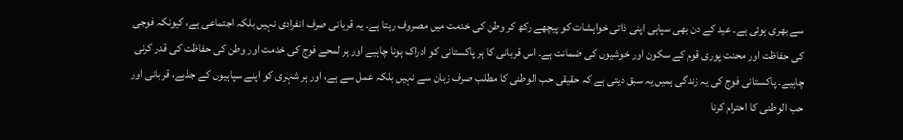سے بھری ہوئی ہے۔ عید کے دن بھی سپاہی اپنی ذاتی خواہشات کو پیچھے رکھ کر وطن کی خدمت میں مصروف رہتا ہے۔ یہ قربانی صرف انفرادی نہیں بلکہ اجتماعی ہے، کیونکہ فوجی کی حفاظت اور محنت پوری قوم کے سکون اور خوشیوں کی ضمانت ہے۔ اس قربانی کا ہر پاکستانی کو ادراک ہونا چاہیے اور ہر لمحے فوج کی خدمت اور وطن کی حفاظت کی قدر کرنی چاہیے۔ پاکستانی فوج کی یہ زندگی ہمیں یہ سبق دیتی ہے کہ حقیقی حب الوطنی کا مطلب صرف زبان سے نہیں بلکہ عمل سے ہے، اور ہر شہری کو اپنے سپاہیوں کے جذبے، قربانی اور حب الوطنی کا احترام کرنا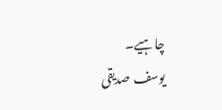چاہیے۔
یوسف صدیقی